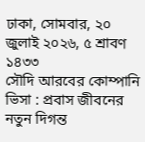ঢাকা, সোমবার, ২০ জুলাই ২০২৬, ৫ শ্রাবণ ১৪৩৩
সৌদি আরবের কোম্পানি ভিসা : প্রবাস জীবনের নতুন দিগন্ত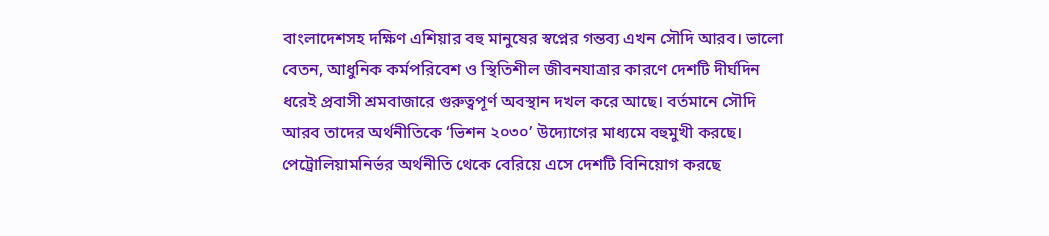বাংলাদেশসহ দক্ষিণ এশিয়ার বহু মানুষের স্বপ্নের গন্তব্য এখন সৌদি আরব। ভালো বেতন, আধুনিক কর্মপরিবেশ ও স্থিতিশীল জীবনযাত্রার কারণে দেশটি দীর্ঘদিন ধরেই প্রবাসী শ্রমবাজারে গুরুত্বপূর্ণ অবস্থান দখল করে আছে। বর্তমানে সৌদি আরব তাদের অর্থনীতিকে ‘ভিশন ২০৩০’ উদ্যোগের মাধ্যমে বহুমুখী করছে। পেট্রোলিয়ামনির্ভর অর্থনীতি থেকে বেরিয়ে এসে দেশটি বিনিয়োগ করছে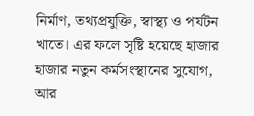নির্মাণ, তথ্যপ্রযুক্তি, স্বাস্থ্য ও পর্যটন খাতে। এর ফলে সৃষ্টি হয়েছে হাজার হাজার নতুন কর্মসংস্থানের সুযোগ, আর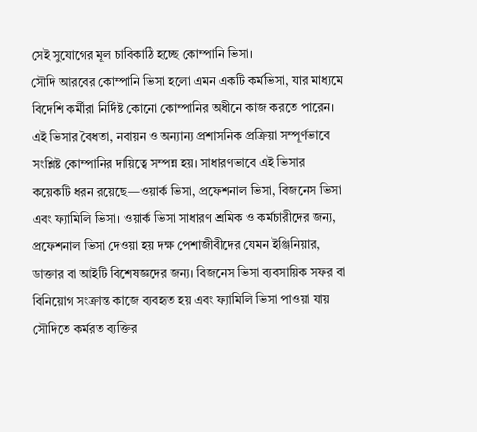সেই সুযোগের মূল চাবিকাঠি হচ্ছে কোম্পানি ভিসা।
সৌদি আরবের কোম্পানি ভিসা হলো এমন একটি কর্মভিসা, যার মাধ্যমে বিদেশি কর্মীরা নির্দিষ্ট কোনো কোম্পানির অধীনে কাজ করতে পারেন। এই ভিসার বৈধতা, নবায়ন ও অন্যান্য প্রশাসনিক প্রক্রিয়া সম্পূর্ণভাবে সংশ্লিষ্ট কোম্পানির দায়িত্বে সম্পন্ন হয়। সাধারণভাবে এই ভিসার কয়েকটি ধরন রয়েছে—ওয়ার্ক ভিসা, প্রফেশনাল ভিসা, বিজনেস ভিসা এবং ফ্যামিলি ভিসা। ওয়ার্ক ভিসা সাধারণ শ্রমিক ও কর্মচারীদের জন্য, প্রফেশনাল ভিসা দেওয়া হয় দক্ষ পেশাজীবীদের যেমন ইঞ্জিনিয়ার, ডাক্তার বা আইটি বিশেষজ্ঞদের জন্য। বিজনেস ভিসা ব্যবসায়িক সফর বা বিনিয়োগ সংক্রান্ত কাজে ব্যবহৃত হয় এবং ফ্যামিলি ভিসা পাওয়া যায় সৌদিতে কর্মরত ব্যক্তির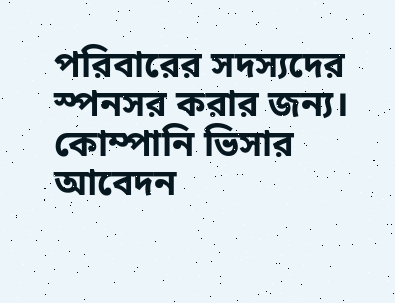পরিবারের সদস্যদের স্পনসর করার জন্য।
কোম্পানি ভিসার আবেদন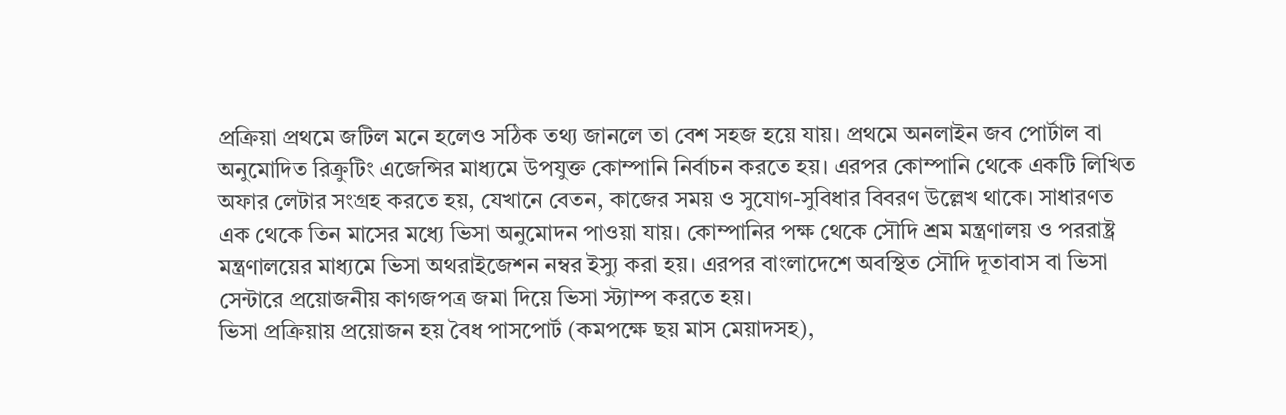প্রক্রিয়া প্রথমে জটিল মনে হলেও সঠিক তথ্য জানলে তা বেশ সহজ হয়ে যায়। প্রথমে অনলাইন জব পোর্টাল বা অনুমোদিত রিক্রুটিং এজেন্সির মাধ্যমে উপযুক্ত কোম্পানি নির্বাচন করতে হয়। এরপর কোম্পানি থেকে একটি লিখিত অফার লেটার সংগ্রহ করতে হয়, যেখানে বেতন, কাজের সময় ও সুযোগ-সুবিধার বিবরণ উল্লেখ থাকে। সাধারণত এক থেকে তিন মাসের মধ্যে ভিসা অনুমোদন পাওয়া যায়। কোম্পানির পক্ষ থেকে সৌদি শ্রম মন্ত্রণালয় ও পররাষ্ট্র মন্ত্রণালয়ের মাধ্যমে ভিসা অথরাইজেশন নম্বর ইস্যু করা হয়। এরপর বাংলাদেশে অবস্থিত সৌদি দূতাবাস বা ভিসা সেন্টারে প্রয়োজনীয় কাগজপত্র জমা দিয়ে ভিসা স্ট্যাম্প করতে হয়।
ভিসা প্রক্রিয়ায় প্রয়োজন হয় বৈধ পাসপোর্ট (কমপক্ষে ছয় মাস মেয়াদসহ),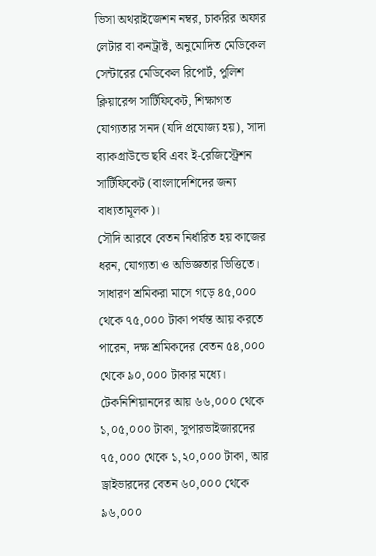ভিসা অথরাইজেশন নম্বর, চাকরির অফার লেটার বা কনট্রাক্ট, অনুমোদিত মেডিকেল সেন্টারের মেডিকেল রিপোর্ট, পুলিশ ক্লিয়ারেন্স সার্টিফিকেট, শিক্ষাগত যোগ্যতার সনদ (যদি প্রযোজ্য হয়), সাদা ব্যাকগ্রাউন্ডে ছবি এবং ই-রেজিস্ট্রেশন সার্টিফিকেট (বাংলাদেশিদের জন্য বাধ্যতামূলক)।
সৌদি আরবে বেতন নির্ধারিত হয় কাজের ধরন, যোগ্যতা ও অভিজ্ঞতার ভিত্তিতে। সাধারণ শ্রমিকরা মাসে গড়ে ৪৫,০০০ থেকে ৭৫,০০০ টাকা পর্যন্ত আয় করতে পারেন, দক্ষ শ্রমিকদের বেতন ৫৪,০০০ থেকে ৯০,০০০ টাকার মধ্যে। টেকনিশিয়ানদের আয় ৬৬,০০০ থেকে ১,০৫,০০০ টাকা, সুপারভাইজারদের ৭৫,০০০ থেকে ১,২০,০০০ টাকা, আর ড্রাইভারদের বেতন ৬০,০০০ থেকে ৯৬,০০০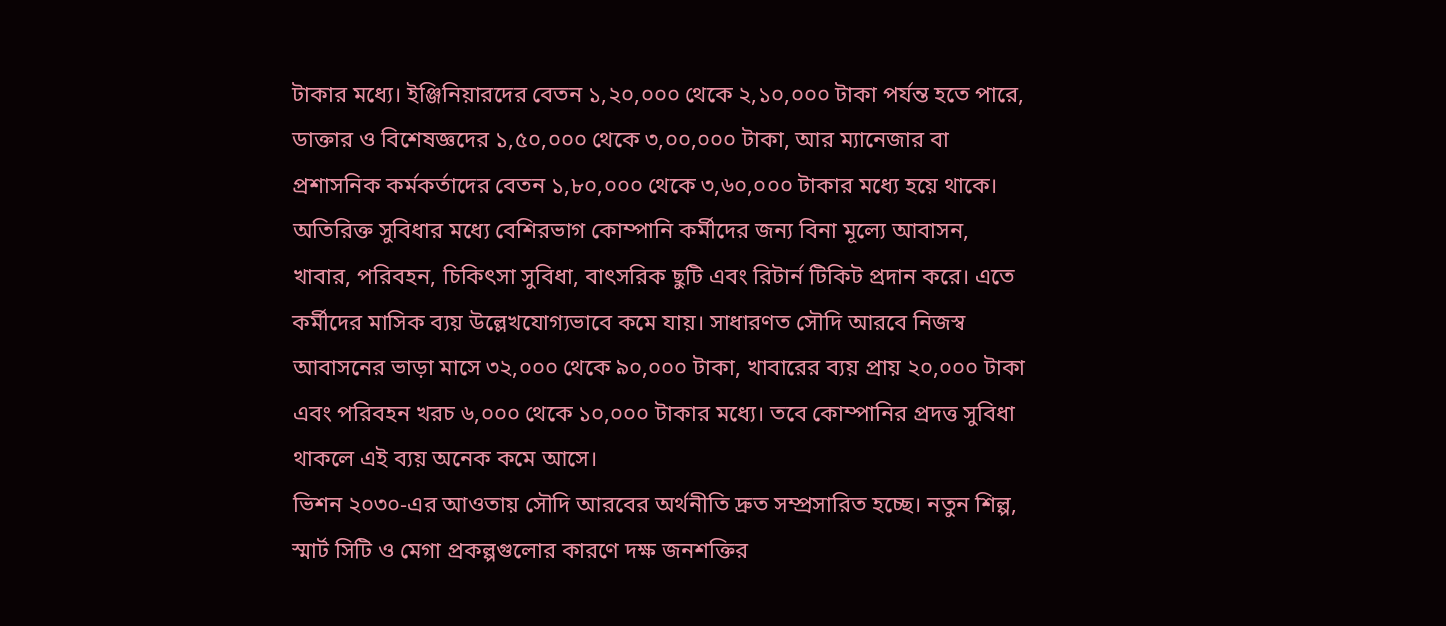টাকার মধ্যে। ইঞ্জিনিয়ারদের বেতন ১,২০,০০০ থেকে ২,১০,০০০ টাকা পর্যন্ত হতে পারে, ডাক্তার ও বিশেষজ্ঞদের ১,৫০,০০০ থেকে ৩,০০,০০০ টাকা, আর ম্যানেজার বা প্রশাসনিক কর্মকর্তাদের বেতন ১,৮০,০০০ থেকে ৩,৬০,০০০ টাকার মধ্যে হয়ে থাকে।
অতিরিক্ত সুবিধার মধ্যে বেশিরভাগ কোম্পানি কর্মীদের জন্য বিনা মূল্যে আবাসন, খাবার, পরিবহন, চিকিৎসা সুবিধা, বাৎসরিক ছুটি এবং রিটার্ন টিকিট প্রদান করে। এতে কর্মীদের মাসিক ব্যয় উল্লেখযোগ্যভাবে কমে যায়। সাধারণত সৌদি আরবে নিজস্ব আবাসনের ভাড়া মাসে ৩২,০০০ থেকে ৯০,০০০ টাকা, খাবারের ব্যয় প্রায় ২০,০০০ টাকা এবং পরিবহন খরচ ৬,০০০ থেকে ১০,০০০ টাকার মধ্যে। তবে কোম্পানির প্রদত্ত সুবিধা থাকলে এই ব্যয় অনেক কমে আসে।
ভিশন ২০৩০-এর আওতায় সৌদি আরবের অর্থনীতি দ্রুত সম্প্রসারিত হচ্ছে। নতুন শিল্প, স্মার্ট সিটি ও মেগা প্রকল্পগুলোর কারণে দক্ষ জনশক্তির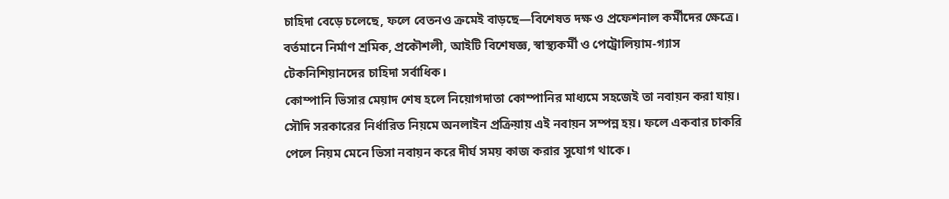চাহিদা বেড়ে চলেছে, ফলে বেতনও ক্রমেই বাড়ছে—বিশেষত দক্ষ ও প্রফেশনাল কর্মীদের ক্ষেত্রে। বর্তমানে নির্মাণ শ্রমিক, প্রকৌশলী, আইটি বিশেষজ্ঞ, স্বাস্থ্যকর্মী ও পেট্রোলিয়াম-গ্যাস টেকনিশিয়ানদের চাহিদা সর্বাধিক।
কোম্পানি ভিসার মেয়াদ শেষ হলে নিয়োগদাতা কোম্পানির মাধ্যমে সহজেই তা নবায়ন করা যায়। সৌদি সরকারের নির্ধারিত নিয়মে অনলাইন প্রক্রিয়ায় এই নবায়ন সম্পন্ন হয়। ফলে একবার চাকরি পেলে নিয়ম মেনে ভিসা নবায়ন করে দীর্ঘ সময় কাজ করার সুযোগ থাকে।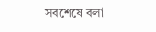সবশেষে বলা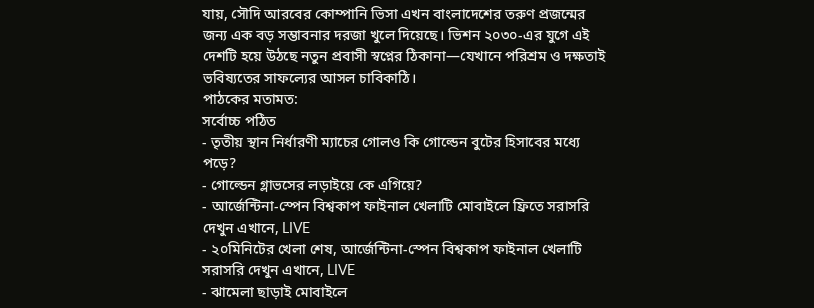যায়, সৌদি আরবের কোম্পানি ভিসা এখন বাংলাদেশের তরুণ প্রজন্মের জন্য এক বড় সম্ভাবনার দরজা খুলে দিয়েছে। ভিশন ২০৩০-এর যুগে এই দেশটি হয়ে উঠছে নতুন প্রবাসী স্বপ্নের ঠিকানা—যেখানে পরিশ্রম ও দক্ষতাই ভবিষ্যতের সাফল্যের আসল চাবিকাঠি।
পাঠকের মতামত:
সর্বোচ্চ পঠিত
- তৃতীয় স্থান নির্ধারণী ম্যাচের গোলও কি গোল্ডেন বুটের হিসাবের মধ্যে পড়ে?
- গোল্ডেন গ্লাভসের লড়াইয়ে কে এগিয়ে?
- আর্জেন্টিনা-স্পেন বিশ্বকাপ ফাইনাল খেলাটি মোবাইলে ফ্রিতে সরাসরি দেখুন এখানে, LIVE
- ২০মিনিটের খেলা শেষ, আর্জেন্টিনা-স্পেন বিশ্বকাপ ফাইনাল খেলাটি সরাসরি দেখুন এখানে, LIVE
- ঝামেলা ছাড়াই মোবাইলে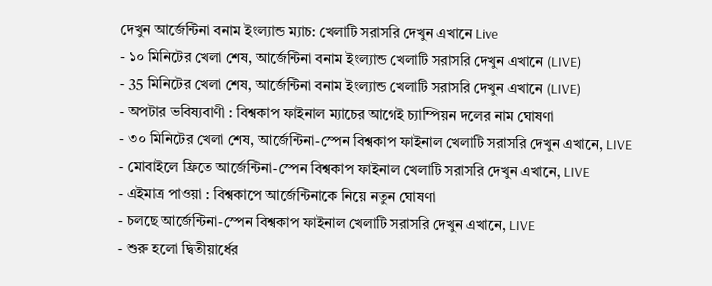দেখুন আর্জেন্টিনা বনাম ইংল্যান্ড ম্যাচ: খেলাটি সরাসরি দেখুন এখানে Live
- ১০ মিনিটের খেলা শেষ, আর্জেন্টিনা বনাম ইংল্যান্ড খেলাটি সরাসরি দেখুন এখানে (LIVE)
- 35 মিনিটের খেলা শেষ, আর্জেন্টিনা বনাম ইংল্যান্ড খেলাটি সরাসরি দেখুন এখানে (LIVE)
- অপটার ভবিষ্যবাণী : বিশ্বকাপ ফাইনাল ম্যাচের আগেই চ্যাম্পিয়ন দলের নাম ঘোষণা
- ৩০ মিনিটের খেলা শেষ, আর্জেন্টিনা-স্পেন বিশ্বকাপ ফাইনাল খেলাটি সরাসরি দেখুন এখানে, LIVE
- মোবাইলে ফ্রিতে আর্জেন্টিনা-স্পেন বিশ্বকাপ ফাইনাল খেলাটি সরাসরি দেখুন এখানে, LIVE
- এইমাত্র পাওয়া : বিশ্বকাপে আর্জেন্টিনাকে নিয়ে নতুন ঘোষণা
- চলছে আর্জেন্টিনা-স্পেন বিশ্বকাপ ফাইনাল খেলাটি সরাসরি দেখুন এখানে, LIVE
- শুরু হলো দ্বিতীয়ার্ধের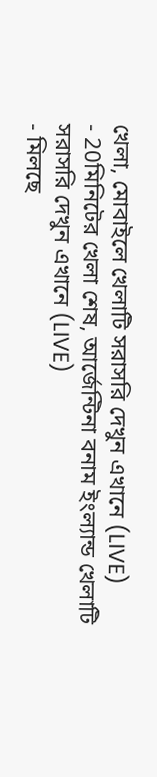খেলা, মোবাইলে খেলাটি সরাসরি দেখুন এখানে (LIVE)
- 20মিনিটের খেলা শেষ, আর্জেন্টিনা বনাম ইংল্যান্ড খেলাটি সরাসরি দেখুন এখানে (LIVE)
- মিলছে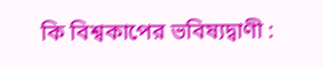কি বিশ্বকাপের ভবিষ্যদ্বাণী :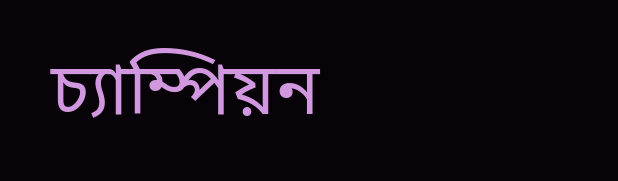চ্যাম্পিয়ন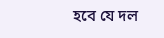হবে যে দল